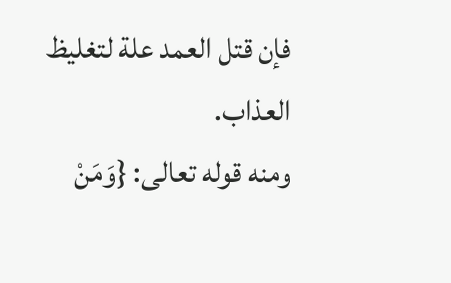فإن قتل العمد علة لتغليظ العذاب.
ومنه قوله تعالى: {وَمَنْ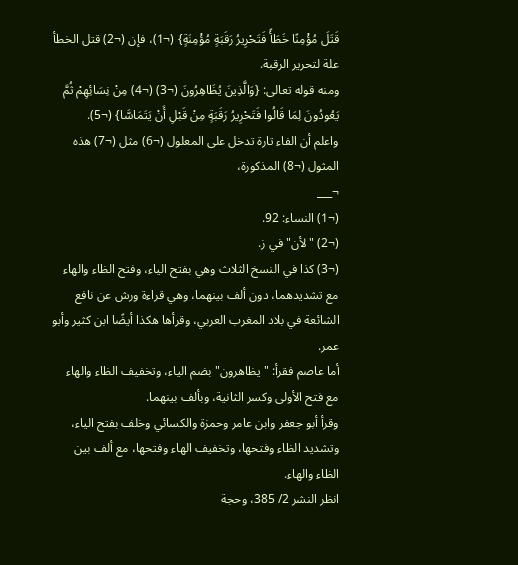قَتَلَ مُؤْمِنًا خَطَأً فَتَحْرِيرُ رَقَبَةٍ مُؤْمِنَةٍ} (¬1)، فإن (¬2) قتل الخطأ علة لتحرير الرقبة.
ومنه قوله تعالى: {وَالَّذِينَ يُظَاهِرُونَ (¬3) (¬4) مِنْ نِسَائِهِمْ ثُمَّ يَعُودُونَ لِمَا قَالُوا فَتَحْرِيرُ رَقَبَةٍ مِنْ قَبْلِ أَنْ يَتَمَاسَّا} (¬5).
واعلم أن الفاء تارة تدخل على المعلول (¬6) مثل (¬7) هذه المثول (¬8) المذكورة،
¬___
(¬1) النساء: 92.
(¬2) "لأن" في ز.
(¬3) كذا في النسخ الثلاث وهي بفتح الياء، وفتح الظاء والهاء مع تشديدهما، دون ألف بينهما، وهي قراءة ورش عن نافع الشائعة في بلاد المغرب العربي، وقرأها هكذا أيضًا ابن كثير وأبو عمر.
أما عاصم فقرأ: "يظاهرون" بضم الياء، وتخفيف الظاء والهاء مع فتح الأولى وكسر الثانية، وبألف بينهما.
وقرأ أبو جعفر وابن عامر وحمزة والكسائي وخلف بفتح الياء، وتشديد الظاء وفتحها، وتخفيف الهاء وفتحها، مع ألف بين الظاء والهاء.
انظر النشر 2/ 385، وحجة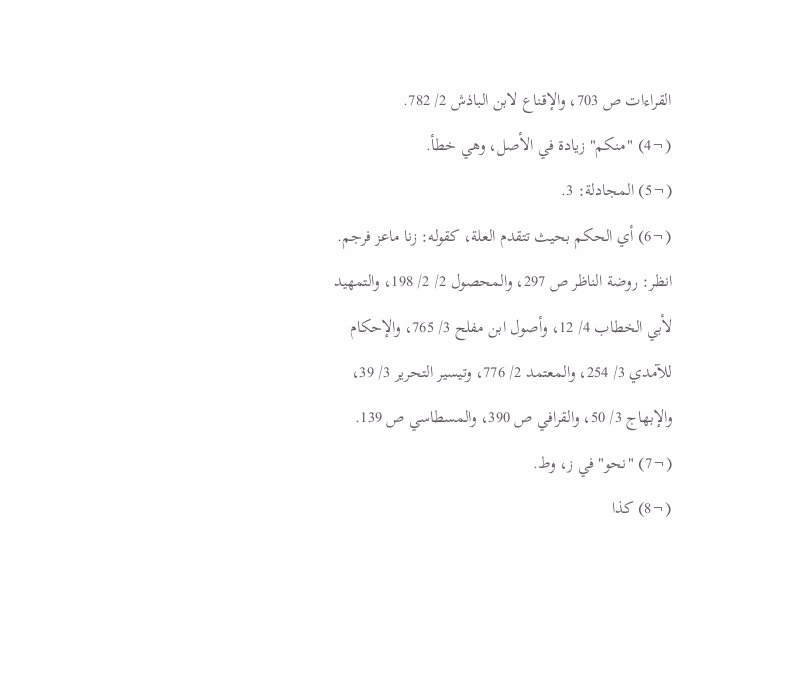القراءات ص 703، والإقناع لابن الباذش 2/ 782.
(¬4) "منكم" زيادة في الأصل، وهي خطأ.
(¬5) المجادلة: 3.
(¬6) أي الحكم بحيث تتقدم العلة، كقوله: زنا ماعز فرجم.
انظر: روضة الناظر ص 297، والمحصول 2/ 2/ 198، والتمهيد لأبي الخطاب 4/ 12، وأصول ابن مفلح 3/ 765، والإحكام للآمدي 3/ 254، والمعتمد 2/ 776، وتيسير التحرير 3/ 39، والإبهاج 3/ 50، والقرافي ص 390، والمسطاسي ص 139.
(¬7) "نحو" في ز، وط.
(¬8) كذا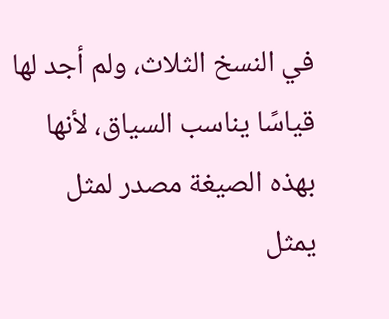في النسخ الثلاث، ولم أجد لها قياسًا يناسب السياق، لأنها بهذه الصيغة مصدر لمثل يمثل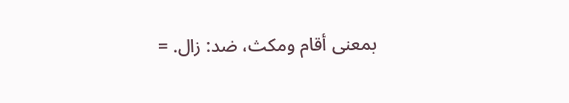بمعنى أقام ومكث، ضد: زال. =